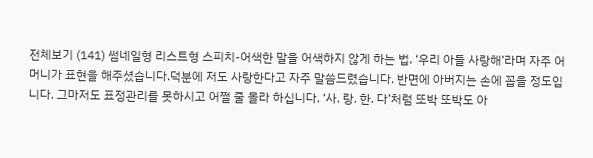전체보기 (141) 썸네일형 리스트형 스피치-어색한 말을 어색하지 않게 하는 법. ‘우리 아들 사랑해’라며 자주 어머니가 표현을 해주셨습니다.덕분에 저도 사랑한다고 자주 말씀드렸습니다. 반면에 아버지는 손에 꼽을 정도입니다. 그마저도 표정관리를 못하시고 어쩔 줄 몰라 하십니다. ‘사. 랑. 한. 다’처럼 또박 또박도 아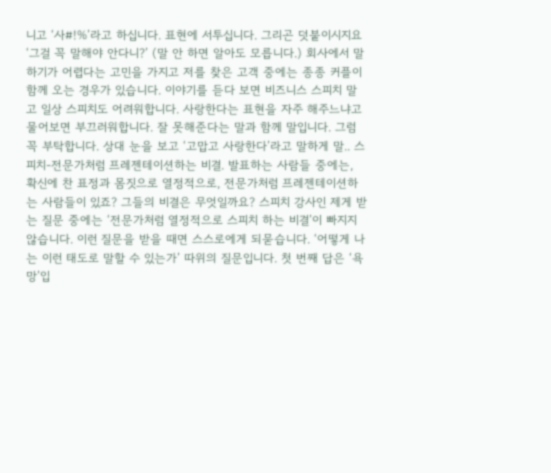니고 ‘사#!%’라고 하십니다. 표현에 서투십니다. 그리곤 덧붙이시지요 ‘그걸 꼭 말해야 안다니?’ (말 안 하면 알아도 모릅니다.) 회사에서 말하기가 어렵다는 고민을 가지고 저를 찾은 고객 중에는 종종 커플이 함께 오는 경우가 있습니다. 이야기를 듣다 보면 비즈니스 스피치 말고 일상 스피치도 어려워합니다. 사랑한다는 표현을 자주 해주느냐고 물어보면 부끄러워합니다. 잘 못해준다는 말과 함께 말입니다. 그럼 꼭 부탁합니다. 상대 눈을 보고 ‘고맙고 사랑한다’라고 말하게 말.. 스피치-전문가처럼 프레젠테이션하는 비결. 발표하는 사람들 중에는, 확신에 찬 표정과 몸짓으로 열정적으로, 전문가처럼 프레젠테이션하는 사람들이 있죠? 그들의 비결은 무엇일까요? 스피치 강사인 제게 받는 질문 중에는 ‘전문가처럼 열정적으로 스피치 하는 비결’이 빠지지 않습니다. 이런 질문을 받을 때면 스스로에게 되묻습니다. ‘어떻게 나는 이런 태도로 말할 수 있는가’ 따위의 질문입니다. 첫 번째 답은 ‘욕망’입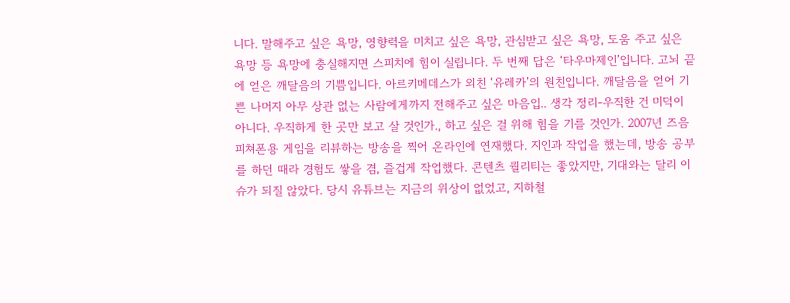니다. 말해주고 싶은 욕망, 영향력을 미치고 싶은 욕망, 관심받고 싶은 욕망, 도움 주고 싶은 욕망 등 욕망에 충실해지면 스피치에 힘이 실립니다. 두 번째 답은 ‘타우마제인’입니다. 고뇌 끝에 얻은 깨달음의 기쁨입니다. 아르키메데스가 외친 ‘유레카’의 원친입니다. 깨달음을 얻어 기쁜 나머지 아무 상관 없는 사람에게까지 전해주고 싶은 마음입.. 생각 정리-우직한 건 미덕이 아니다. 우직하게 한 곳만 보고 살 것인가., 하고 싶은 걸 위해 힘을 기를 것인가. 2007년 즈음 피쳐폰용 게임을 리뷰하는 방송을 찍어 온라인에 연재했다. 지인과 작업을 했는데, 방송 공부를 하던 때라 경험도 쌓을 겸, 즐겁게 작업했다. 콘텐츠 퀄리티는 좋았지만, 기대와는 달리 이슈가 되질 않았다. 당시 유튜브는 지금의 위상이 없었고, 지하철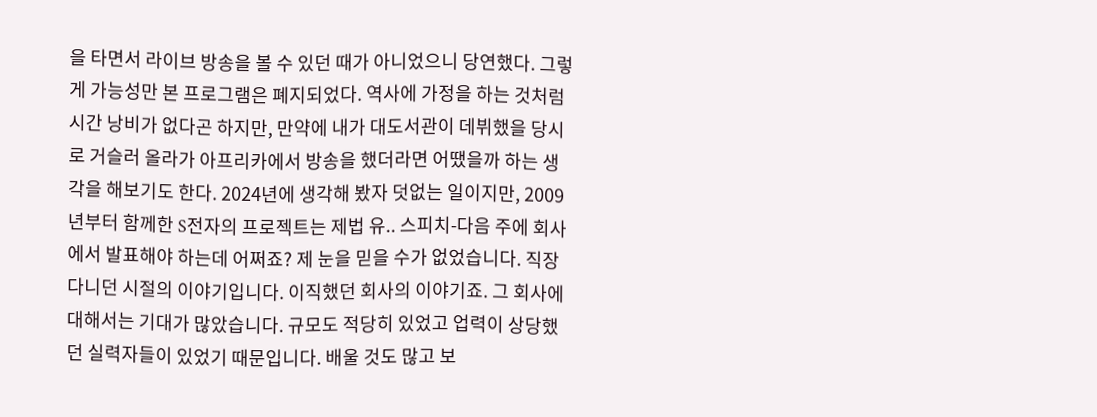을 타면서 라이브 방송을 볼 수 있던 때가 아니었으니 당연했다. 그렇게 가능성만 본 프로그램은 폐지되었다. 역사에 가정을 하는 것처럼 시간 낭비가 없다곤 하지만, 만약에 내가 대도서관이 데뷔했을 당시로 거슬러 올라가 아프리카에서 방송을 했더라면 어땠을까 하는 생각을 해보기도 한다. 2024년에 생각해 봤자 덧없는 일이지만, 2009년부터 함께한 S전자의 프로젝트는 제법 유.. 스피치-다음 주에 회사에서 발표해야 하는데 어쩌죠? 제 눈을 믿을 수가 없었습니다. 직장 다니던 시절의 이야기입니다. 이직했던 회사의 이야기죠. 그 회사에 대해서는 기대가 많았습니다. 규모도 적당히 있었고 업력이 상당했던 실력자들이 있었기 때문입니다. 배울 것도 많고 보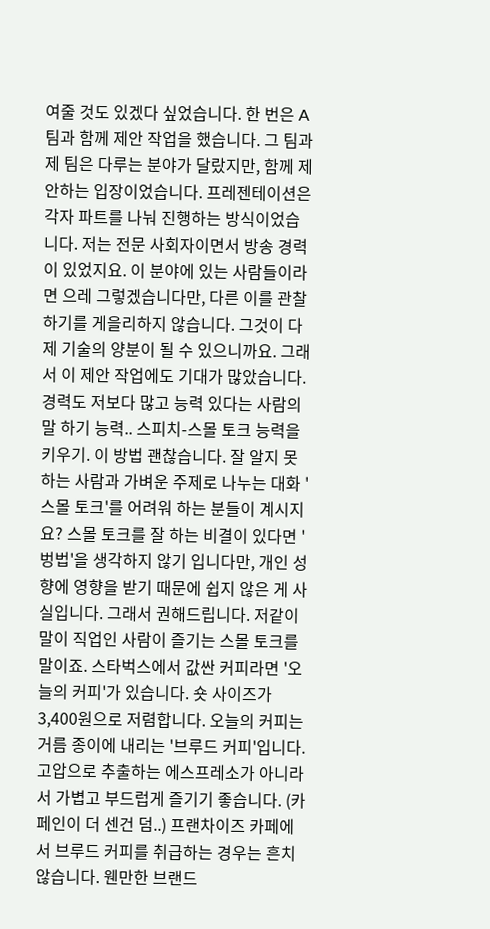여줄 것도 있겠다 싶었습니다. 한 번은 A 팀과 함께 제안 작업을 했습니다. 그 팀과 제 팀은 다루는 분야가 달랐지만, 함께 제안하는 입장이었습니다. 프레젠테이션은 각자 파트를 나눠 진행하는 방식이었습니다. 저는 전문 사회자이면서 방송 경력이 있었지요. 이 분야에 있는 사람들이라면 으레 그렇겠습니다만, 다른 이를 관찰하기를 게을리하지 않습니다. 그것이 다 제 기술의 양분이 될 수 있으니까요. 그래서 이 제안 작업에도 기대가 많았습니다. 경력도 저보다 많고 능력 있다는 사람의 말 하기 능력.. 스피치-스몰 토크 능력을 키우기. 이 방법 괜찮습니다. 잘 알지 못하는 사람과 가벼운 주제로 나누는 대화 '스몰 토크'를 어려워 하는 분들이 계시지요? 스몰 토크를 잘 하는 비결이 있다면 '벙법'을 생각하지 않기 입니다만, 개인 성향에 영향을 받기 때문에 쉽지 않은 게 사실입니다. 그래서 권해드립니다. 저같이 말이 직업인 사람이 즐기는 스몰 토크를 말이죠. 스타벅스에서 값싼 커피라면 '오늘의 커피'가 있습니다. 숏 사이즈가 3,400원으로 저렴합니다. 오늘의 커피는 거름 종이에 내리는 '브루드 커피'입니다. 고압으로 추출하는 에스프레소가 아니라서 가볍고 부드럽게 즐기기 좋습니다. (카페인이 더 센건 덤..) 프랜차이즈 카페에서 브루드 커피를 취급하는 경우는 흔치 않습니다. 웬만한 브랜드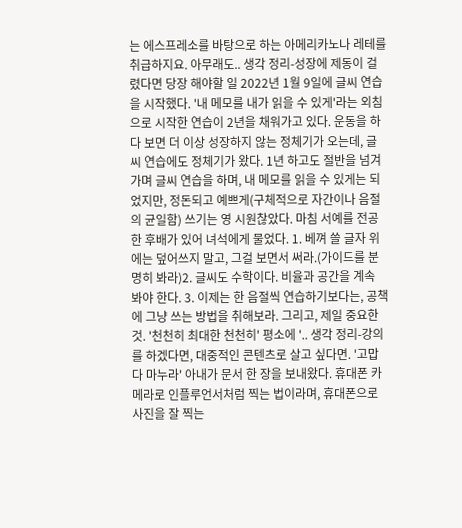는 에스프레소를 바탕으로 하는 아메리카노나 레테를 취급하지요. 아무래도.. 생각 정리-성장에 제동이 걸렸다면 당장 해야할 일 2022년 1월 9일에 글씨 연습을 시작했다. '내 메모를 내가 읽을 수 있게'라는 외침으로 시작한 연습이 2년을 채워가고 있다. 운동을 하다 보면 더 이상 성장하지 않는 정체기가 오는데, 글씨 연습에도 정체기가 왔다. 1년 하고도 절반을 넘겨가며 글씨 연습을 하며, 내 메모를 읽을 수 있게는 되었지만, 정돈되고 예쁘게(구체적으로 자간이나 음절의 균일함) 쓰기는 영 시원찮았다. 마침 서예를 전공한 후배가 있어 녀석에게 물었다. 1. 베껴 쓸 글자 위에는 덮어쓰지 말고, 그걸 보면서 써라.(가이드를 분명히 봐라)2. 글씨도 수학이다. 비율과 공간을 계속 봐야 한다. 3. 이제는 한 음절씩 연습하기보다는, 공책에 그냥 쓰는 방법을 취해보라. 그리고, 제일 중요한 것. '천천히 최대한 천천히' 평소에 '.. 생각 정리-강의를 하겠다면, 대중적인 콘텐츠로 살고 싶다면. '고맙다 마누라' 아내가 문서 한 장을 보내왔다. 휴대폰 카메라로 인플루언서처럼 찍는 법이라며, 휴대폰으로 사진을 잘 찍는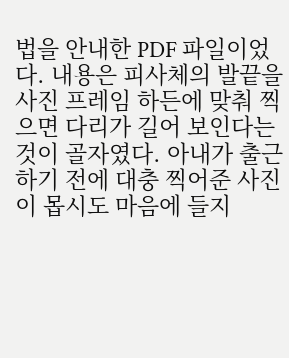법을 안내한 PDF 파일이었다. 내용은 피사체의 발끝을 사진 프레임 하든에 맞춰 찍으면 다리가 길어 보인다는 것이 골자였다. 아내가 출근하기 전에 대충 찍어준 사진이 몹시도 마음에 들지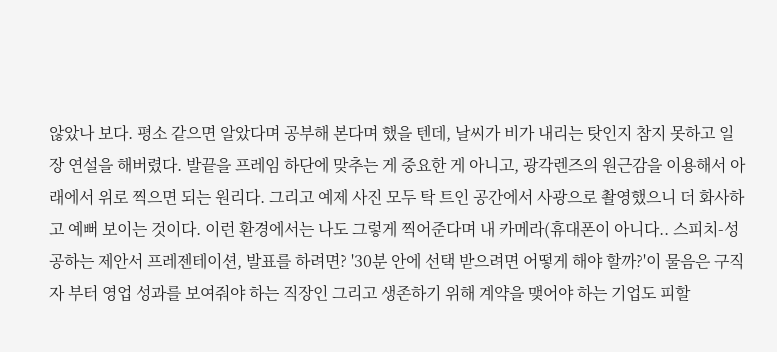않았나 보다. 평소 같으면 알았다며 공부해 본다며 했을 텐데, 날씨가 비가 내리는 탓인지 참지 못하고 일장 연설을 해버렸다. 발끝을 프레임 하단에 맞추는 게 중요한 게 아니고, 광각렌즈의 원근감을 이용해서 아래에서 위로 찍으면 되는 원리다. 그리고 예제 사진 모두 탁 트인 공간에서 사광으로 촬영했으니 더 화사하고 예뻐 보이는 것이다. 이런 환경에서는 나도 그렇게 찍어준다며 내 카메라(휴대폰이 아니다.. 스피치-성공하는 제안서 프레젠테이션, 발표를 하려면? '30분 안에 선택 받으려면 어떻게 해야 할까?'이 물음은 구직자 부터 영업 성과를 보여줘야 하는 직장인 그리고 생존하기 위해 계약을 맺어야 하는 기업도 피할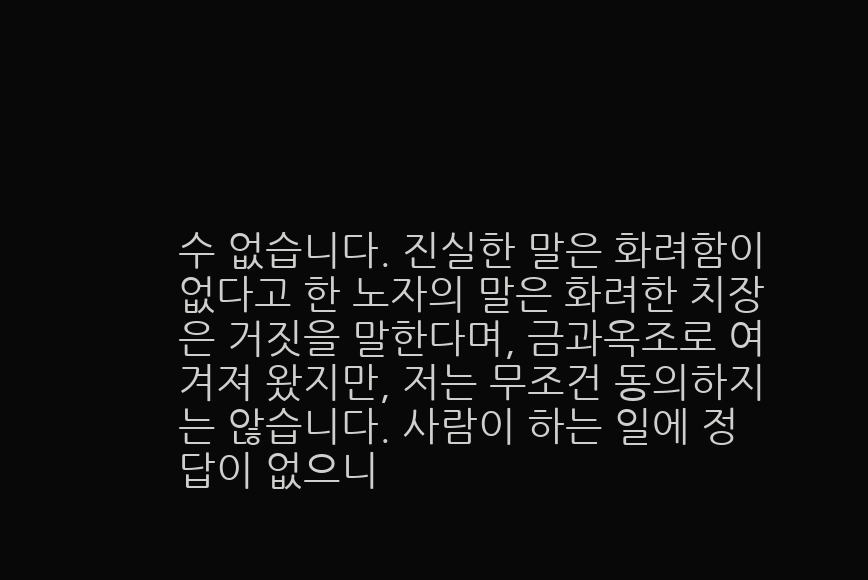수 없습니다. 진실한 말은 화려함이 없다고 한 노자의 말은 화려한 치장은 거짓을 말한다며, 금과옥조로 여겨져 왔지만, 저는 무조건 동의하지는 않습니다. 사람이 하는 일에 정답이 없으니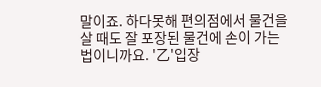말이죠. 하다못해 편의점에서 물건을 살 때도 잘 포장된 물건에 손이 가는 법이니까요. '乙'입장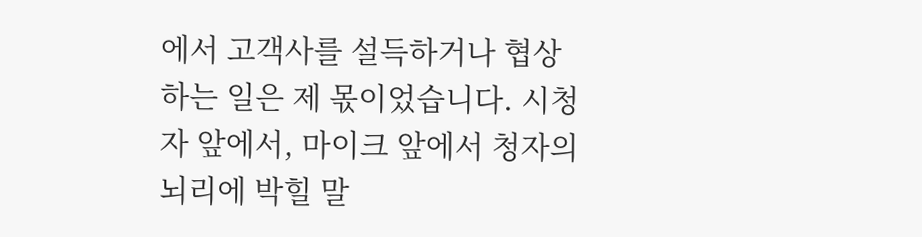에서 고객사를 설득하거나 협상하는 일은 제 몫이었습니다. 시청자 앞에서, 마이크 앞에서 청자의 뇌리에 박힐 말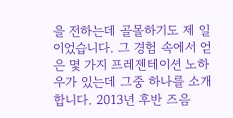을 전하는데 골몰하기도 제 일이었습니다. 그 경험 속에서 얻은 몇 가지 프레젠테이션 노하우가 있는데 그중 하나를 소개합니다. 2013년 후반 즈음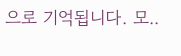으로 기억됩니다. 모..